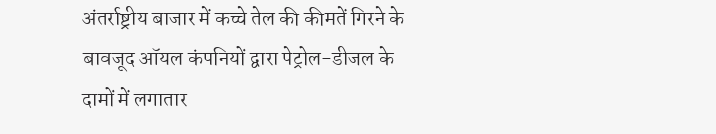अंतर्राष्ट्रीय बाजार में कच्चे तेल की कीमतें गिरने के बावजूद ऑयल कंपनियों द्वारा पेट्रोल-डीजल के दामों में लगातार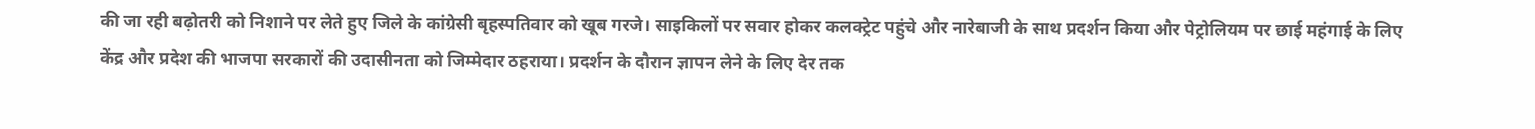की जा रही बढ़ोतरी को निशाने पर लेते हुए जिले के कांग्रेसी बृहस्पतिवार को खूब गरजे। साइकिलों पर सवार होकर कलक्ट्रेट पहुंचे और नारेबाजी के साथ प्रदर्शन किया और पेट्रोलियम पर छाई महंगाई के लिए केंद्र और प्रदेश की भाजपा सरकारों की उदासीनता को जिम्मेदार ठहराया। प्रदर्शन के दौरान ज्ञापन लेने के लिए देर तक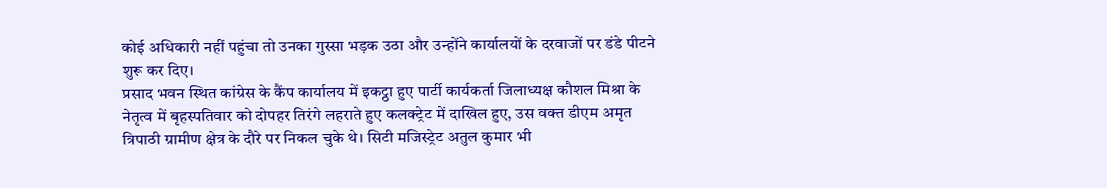कोई अधिकारी नहीं पहुंचा तो उनका गुस्सा भड़क उठा और उन्होंने कार्यालयों के दरवाजों पर डंडे पीटने शुरू कर दिए।
प्रसाद भवन स्थित कांग्रेस के कैंप कार्यालय में इकट्ठा हुए पार्टी कार्यकर्ता जिलाध्यक्ष कौशल मिश्रा के नेतृत्व में बृहस्पतिवार को दोपहर तिरंगे लहराते हुए कलक्ट्रेट में दाखिल हुए, उस वक्त डीएम अमृत त्रिपाठी ग्रामीण क्षेत्र के दौरे पर निकल चुके थे। सिटी मजिस्ट्रेट अतुल कुमार भी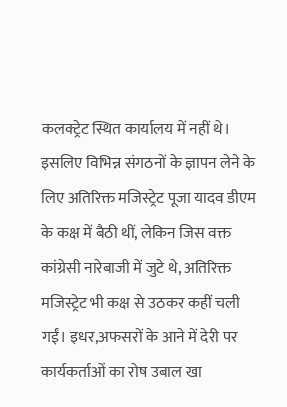कलक्ट्रेट स्थित कार्यालय में नहीं थे। इसलिए विभिन्न संगठनों के ज्ञापन लेने के लिए अतिरिक्त मजिस्ट्रेट पूजा यादव डीएम के कक्ष में बैठी थीं, लेकिन जिस वक्त कांग्रेसी नारेबाजी में जुटे थे, अतिरिक्त मजिस्ट्रेट भी कक्ष से उठकर कहीं चली गईं। इधर,अफसरों के आने में देरी पर कार्यकर्ताओं का रोष उबाल खा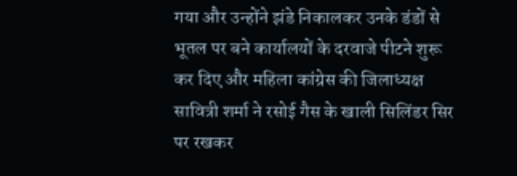गया और उन्होंने झंडे निकालकर उनके डंडों से भूतल पर बने कार्यालयों के दरवाजे पीटने शुरू कर दिए और महिला कांग्रेस की जिलाध्यक्ष सावित्री शर्मा ने रसोई गैस के खाली सिलिंडर सिर पर रखकर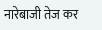नारेबाजी तेज कर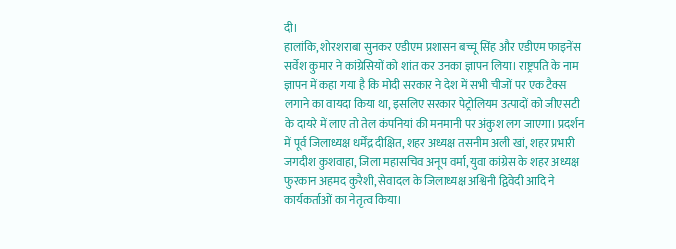दी।
हालांकि, शोरशराबा सुनकर एडीएम प्रशासन बच्चू सिंह और एडीएम फाइनेंस सर्वेश कुमार ने कांग्रेसियों को शांत कर उनका ज्ञापन लिया। राष्ट्रपति के नाम ज्ञापन में कहा गया है कि मोदी सरकार ने देश में सभी चीजों पर एक टैक्स लगाने का वायदा किया था, इसलिए सरकार पेट्रोलियम उत्पादों को जीएसटी के दायरे में लाए तो तेल कंपनियां की मनमानी पर अंकुश लग जाएगा। प्रदर्शन में पूर्व जिलाध्यक्ष धर्मेंद्र दीक्षित, शहर अध्यक्ष तसनीम अली खां, शहर प्रभारी जगदीश कुशवाहा, जिला महासचिव अनूप वर्मा, युवा कांग्रेस के शहर अध्यक्ष फुरकान अहमद कुरैशी, सेवादल के जिलाध्यक्ष अश्विनी द्विवेदी आदि ने कार्यकर्ताओं का नेतृत्व किया।